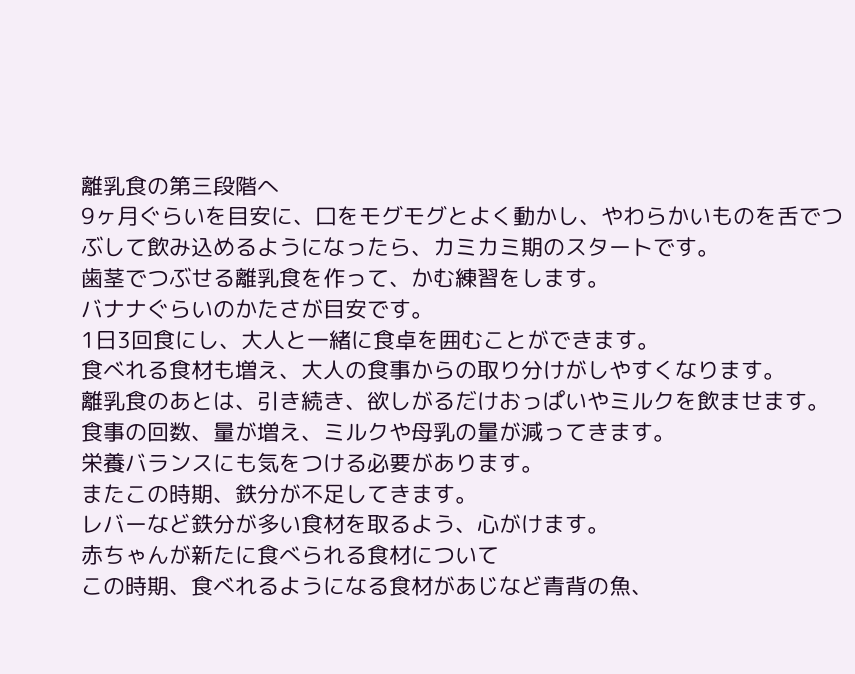離乳食の第三段階へ
9ヶ月ぐらいを目安に、口をモグモグとよく動かし、やわらかいものを舌でつぶして飲み込めるようになったら、カミカミ期のスタートです。
歯茎でつぶせる離乳食を作って、かむ練習をします。
バナナぐらいのかたさが目安です。
1日3回食にし、大人と一緒に食卓を囲むことができます。
食べれる食材も増え、大人の食事からの取り分けがしやすくなります。
離乳食のあとは、引き続き、欲しがるだけおっぱいやミルクを飲ませます。
食事の回数、量が増え、ミルクや母乳の量が減ってきます。
栄養バランスにも気をつける必要があります。
またこの時期、鉄分が不足してきます。
レバーなど鉄分が多い食材を取るよう、心がけます。
赤ちゃんが新たに食べられる食材について
この時期、食べれるようになる食材があじなど青背の魚、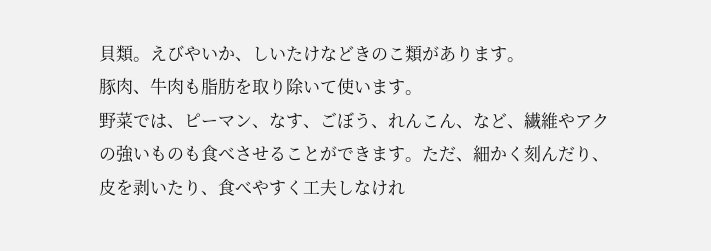貝類。えびやいか、しいたけなどきのこ類があります。
豚肉、牛肉も脂肪を取り除いて使います。
野菜では、ピーマン、なす、ごぼう、れんこん、など、繊維やアクの強いものも食べさせることができます。ただ、細かく刻んだり、皮を剥いたり、食べやすく工夫しなけれ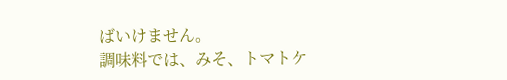ばいけません。
調味料では、みそ、トマトケ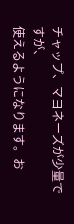チャップ、マヨネーズが少量ですが、
使えるようになります。お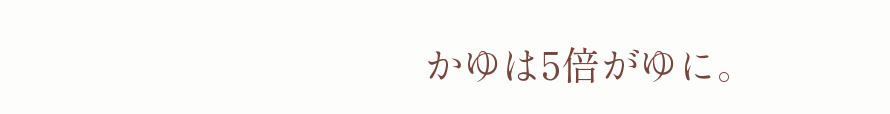かゆは5倍がゆに。